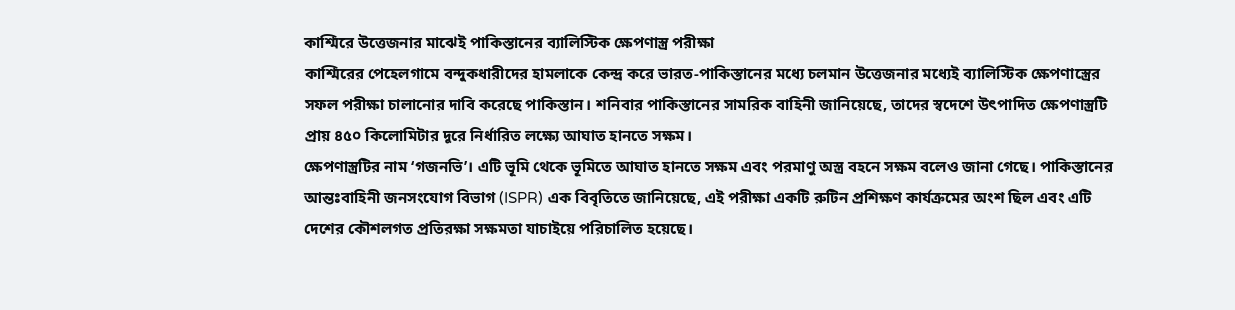কাশ্মিরে উত্তেজনার মাঝেই পাকিস্তানের ব্যালিস্টিক ক্ষেপণাস্ত্র পরীক্ষা
কাশ্মিরের পেহেলগামে বন্দুকধারীদের হামলাকে কেন্দ্র করে ভারত-পাকিস্তানের মধ্যে চলমান উত্তেজনার মধ্যেই ব্যালিস্টিক ক্ষেপণাস্ত্রের সফল পরীক্ষা চালানোর দাবি করেছে পাকিস্তান। শনিবার পাকিস্তানের সামরিক বাহিনী জানিয়েছে, তাদের স্বদেশে উৎপাদিত ক্ষেপণাস্ত্রটি প্রায় ৪৫০ কিলোমিটার দূরে নির্ধারিত লক্ষ্যে আঘাত হানতে সক্ষম।
ক্ষেপণাস্ত্রটির নাম ‘গজনভি’। এটি ভূমি থেকে ভূমিতে আঘাত হানতে সক্ষম এবং পরমাণু অস্ত্র বহনে সক্ষম বলেও জানা গেছে। পাকিস্তানের আন্তঃবাহিনী জনসংযোগ বিভাগ (ISPR) এক বিবৃতিতে জানিয়েছে, এই পরীক্ষা একটি রুটিন প্রশিক্ষণ কার্যক্রমের অংশ ছিল এবং এটি দেশের কৌশলগত প্রতিরক্ষা সক্ষমতা যাচাইয়ে পরিচালিত হয়েছে।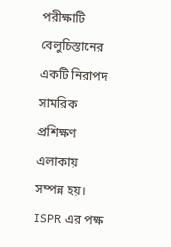পরীক্ষাটি বেলুচিস্তানের একটি নিরাপদ সামরিক প্রশিক্ষণ এলাকায় সম্পন্ন হয়। ISPR এর পক্ষ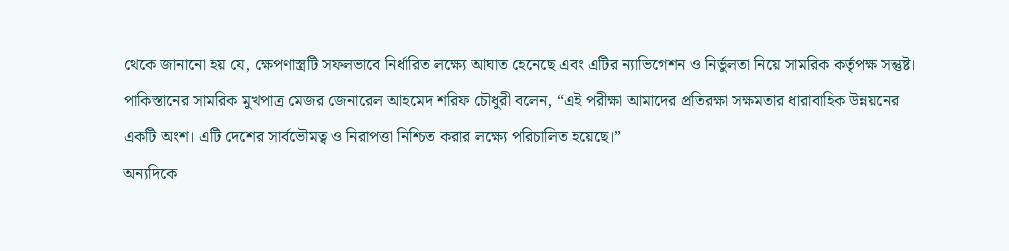থেকে জানানো হয় যে, ক্ষেপণাস্ত্রটি সফলভাবে নির্ধারিত লক্ষ্যে আঘাত হেনেছে এবং এটির ন্যাভিগেশন ও নির্ভুলতা নিয়ে সামরিক কর্তৃপক্ষ সন্তুষ্ট।
পাকিস্তানের সামরিক মুখপাত্র মেজর জেনারেল আহমেদ শরিফ চৌধুরী বলেন, “এই পরীক্ষা আমাদের প্রতিরক্ষা সক্ষমতার ধারাবাহিক উন্নয়নের একটি অংশ। এটি দেশের সার্বভৌমত্ব ও নিরাপত্তা নিশ্চিত করার লক্ষ্যে পরিচালিত হয়েছে।”
অন্যদিকে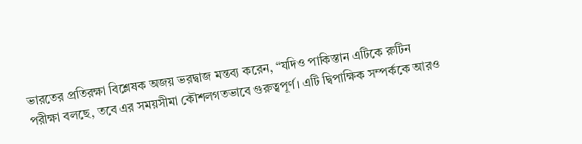ভারতের প্রতিরক্ষা বিশ্লেষক অজয় ভরদ্বাজ মন্তব্য করেন, “যদিও পাকিস্তান এটিকে রুটিন পরীক্ষা বলছে, তবে এর সময়সীমা কৌশলগতভাবে গুরুত্বপূর্ণ। এটি দ্বিপাক্ষিক সম্পর্ককে আরও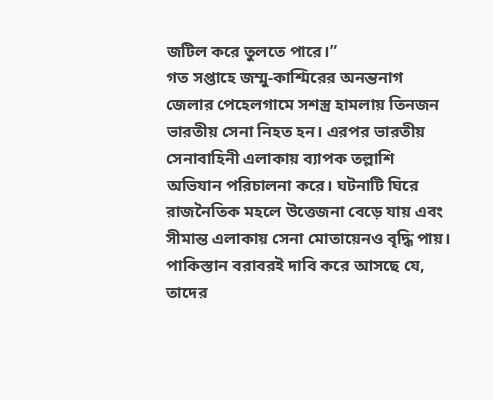জটিল করে তুলতে পারে।”
গত সপ্তাহে জম্মু-কাশ্মিরের অনন্তনাগ জেলার পেহেলগামে সশস্ত্র হামলায় তিনজন ভারতীয় সেনা নিহত হন। এরপর ভারতীয় সেনাবাহিনী এলাকায় ব্যাপক তল্লাশি অভিযান পরিচালনা করে। ঘটনাটি ঘিরে রাজনৈতিক মহলে উত্তেজনা বেড়ে যায় এবং সীমান্ত এলাকায় সেনা মোতায়েনও বৃদ্ধি পায়।
পাকিস্তান বরাবরই দাবি করে আসছে যে, তাদের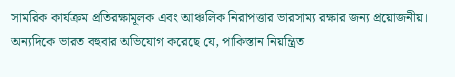সামরিক কার্যক্রম প্রতিরক্ষামূলক এবং আঞ্চলিক নিরাপত্তার ভারসাম্য রক্ষার জন্য প্রয়োজনীয়। অন্যদিকে ভারত বহুবার অভিযোগ করেছে যে, পাকিস্তান নিয়ন্ত্রিত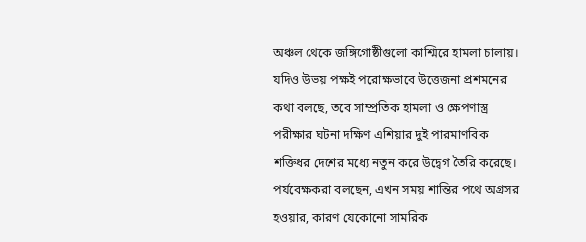অঞ্চল থেকে জঙ্গিগোষ্ঠীগুলো কাশ্মিরে হামলা চালায়।
যদিও উভয় পক্ষই পরোক্ষভাবে উত্তেজনা প্রশমনের কথা বলছে, তবে সাম্প্রতিক হামলা ও ক্ষেপণাস্ত্র পরীক্ষার ঘটনা দক্ষিণ এশিয়ার দুই পারমাণবিক শক্তিধর দেশের মধ্যে নতুন করে উদ্বেগ তৈরি করেছে। পর্যবেক্ষকরা বলছেন, এখন সময় শান্তির পথে অগ্রসর হওয়ার, কারণ যেকোনো সামরিক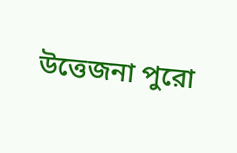উত্তেজনা পুরো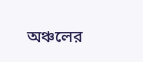অঞ্চলের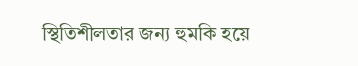স্থিতিশীলতার জন্য হুমকি হয়ে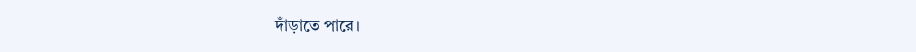দাঁড়াতে পারে।